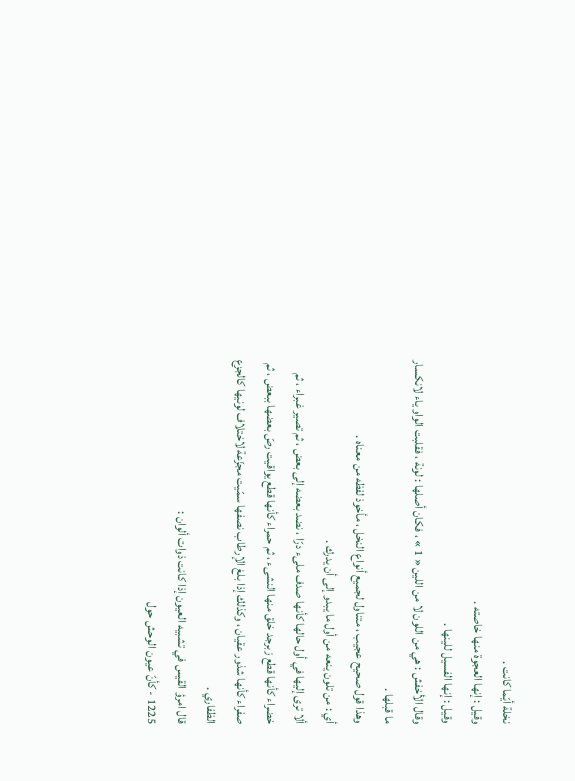نخلة أيّما كانت .
وقيل : إنها العجوة منها خاصته .
وقيل : إنها الفسيل للينها .
وقال الأخفش : هي من اللون لا من اللين « 1 » ، فكان أصلها : لونة ، فقلبت الواو ياء لانكسار ما قبلها .
وهذا قول صحيح عجيب ، متناول لجميع أنواع النخل ، مأخوذ لفظه من معناه .
أي : من تلون ينعه من أول ما يبدو إلى أن يدرك .
ألا ترى إليها في أول حالها كأنها صدف ملىء درّا ، نضد بعضه إلى بعض ، ثم تصير غبراء ، ثم خضراء كأنها قطع زبرجد خلق منها النشىء ، ثم حمراء كأنها قطع يواقيت رصّ بعضها ببعض ، ثم صفراء كأنها شذور عقيان ، وكذلك إذا بلغ الإرطاب نصفها سمّيت مجزّعة لاختلاف لونيها كالجزع الظفاري .
قال امرؤ القيس في تشبيه العيون إذا كانت ذوات ألوان :
1225 - كأنّ عيون الوحش حول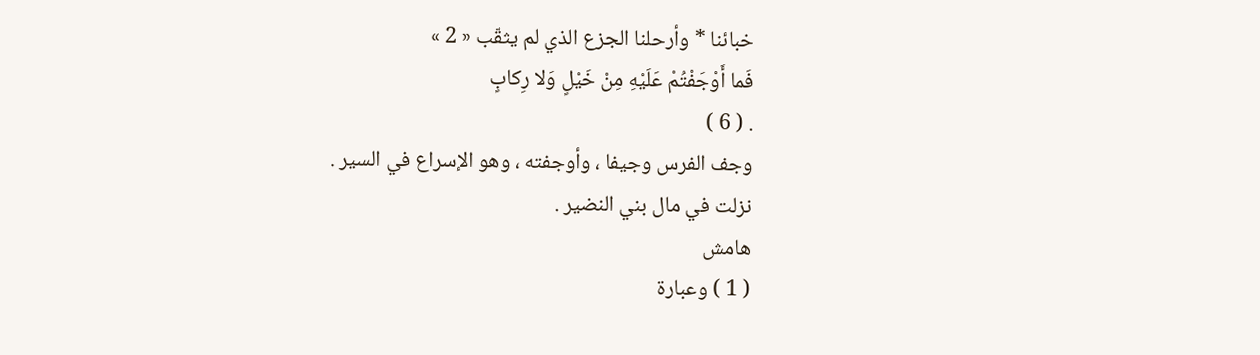خبائنا * وأرحلنا الجزع الذي لم يثقّب « 2 »
فَما أَوْجَفْتُمْ عَلَيْهِ مِنْ خَيْلٍ وَلا رِكابٍ
. ( 6 )
وجف الفرس وجيفا ، وأوجفته ، وهو الإسراع في السير .
نزلت في مال بني النضير .
هامش
( 1 ) وعبارة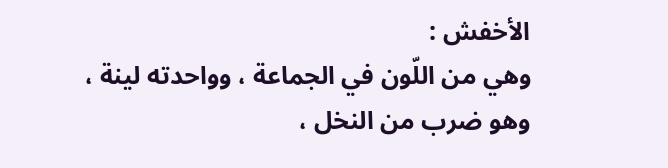الأخفش :
وهي من اللّون في الجماعة ، وواحدته لينة ، وهو ضرب من النخل ،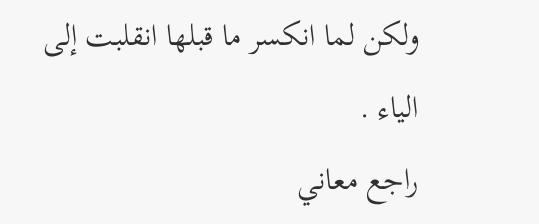ولكن لما انكسر ما قبلها انقلبت إلى الياء .
راجع معاني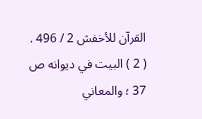القرآن للأخفش 2 / 496 .
( 2 ) البيت في ديوانه ص 37 ؛ والمعاني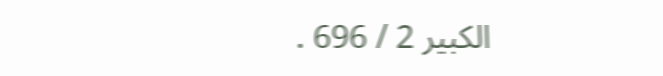الكبير 2 / 696 .